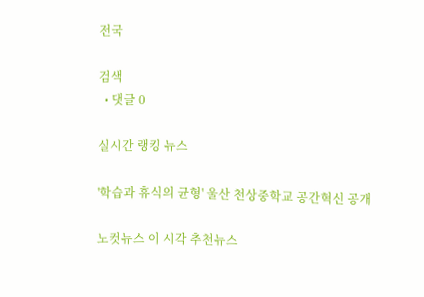전국

검색
  • 댓글 0

실시간 랭킹 뉴스

'학습과 휴식의 균형' 울산 천상중학교 공간혁신 공개

노컷뉴스 이 시각 추천뉴스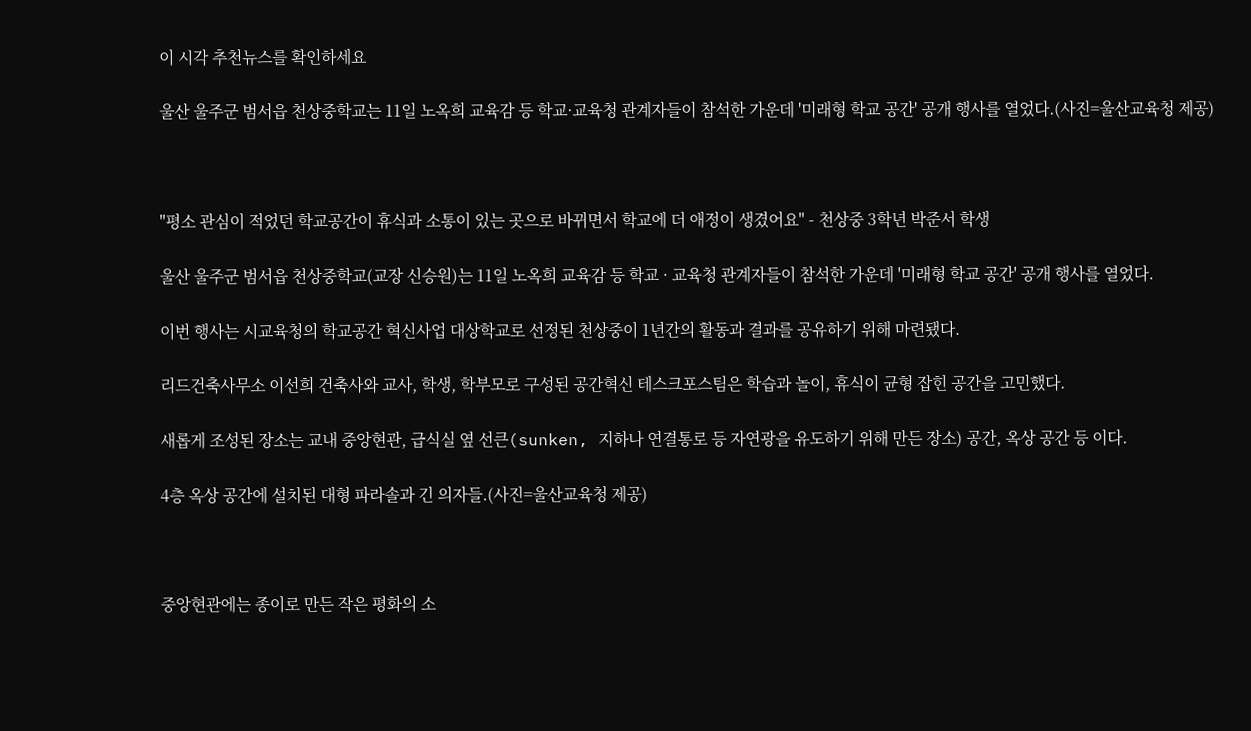이 시각 추천뉴스를 확인하세요

울산 울주군 범서읍 천상중학교는 11일 노옥희 교육감 등 학교·교육청 관계자들이 참석한 가운데 '미래형 학교 공간' 공개 행사를 열었다.(사진=울산교육청 제공)



"평소 관심이 적었던 학교공간이 휴식과 소통이 있는 곳으로 바뀌면서 학교에 더 애정이 생겼어요" - 천상중 3학년 박준서 학생

울산 울주군 범서읍 천상중학교(교장 신승원)는 11일 노옥희 교육감 등 학교 · 교육청 관계자들이 참석한 가운데 '미래형 학교 공간' 공개 행사를 열었다.

이번 행사는 시교육청의 학교공간 혁신사업 대상학교로 선정된 천상중이 1년간의 활동과 결과를 공유하기 위해 마련됐다.

리드건축사무소 이선희 건축사와 교사, 학생, 학부모로 구성된 공간혁신 테스크포스팀은 학습과 놀이, 휴식이 균형 잡힌 공간을 고민했다.

새롭게 조성된 장소는 교내 중앙현관, 급식실 옆 선큰(sunken, 지하나 연결통로 등 자연광을 유도하기 위해 만든 장소) 공간, 옥상 공간 등 이다.

4층 옥상 공간에 설치된 대형 파라솔과 긴 의자들.(사진=울산교육청 제공)



중앙현관에는 종이로 만든 작은 평화의 소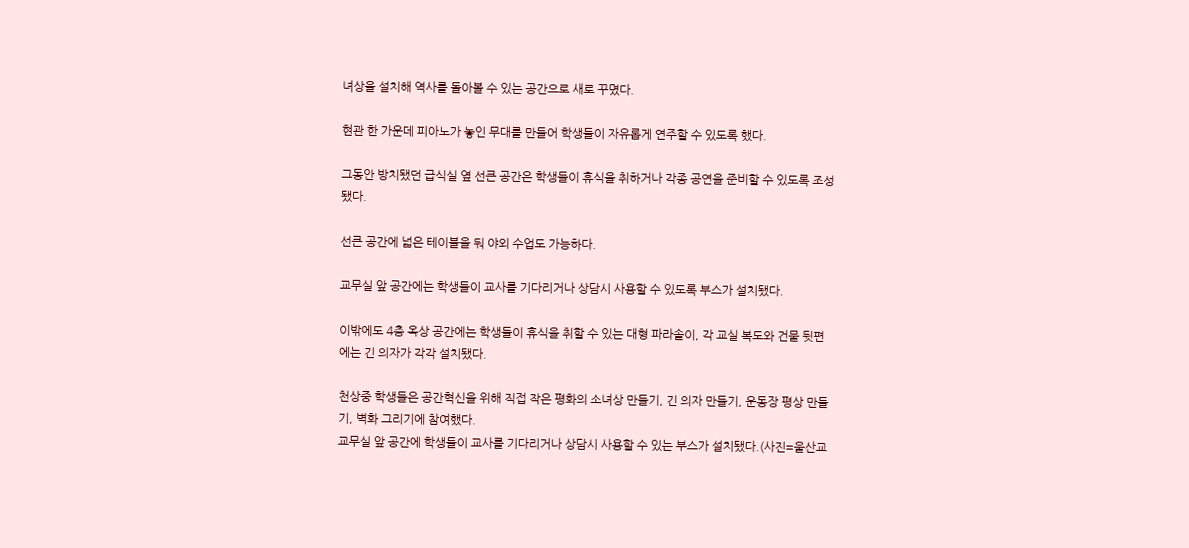녀상을 설치해 역사를 돌아볼 수 있는 공간으로 새로 꾸몄다.

현관 한 가운데 피아노가 놓인 무대를 만들어 학생들이 자유롭게 연주할 수 있도록 했다.

그동안 방치됐던 급식실 옆 선큰 공간은 학생들이 휴식을 취하거나 각종 공연을 준비할 수 있도록 조성됐다.

선큰 공간에 넓은 테이블을 둬 야외 수업도 가능하다.

교무실 앞 공간에는 학생들이 교사를 기다리거나 상담시 사용할 수 있도록 부스가 설치됐다.

이밖에도 4층 옥상 공간에는 학생들이 휴식을 취할 수 있는 대형 파라솔이, 각 교실 복도와 건물 뒷편에는 긴 의자가 각각 설치됐다.

천상중 학생들은 공간혁신을 위해 직접 작은 평화의 소녀상 만들기, 긴 의자 만들기, 운동장 평상 만들기, 벽화 그리기에 참여했다.
교무실 앞 공간에 학생들이 교사를 기다리거나 상담시 사용할 수 있는 부스가 설치됐다.(사진=울산교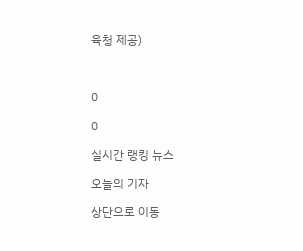육청 제공)



0

0

실시간 랭킹 뉴스

오늘의 기자

상단으로 이동